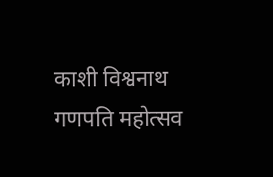काशी विश्वनाथ गणपति महोत्सव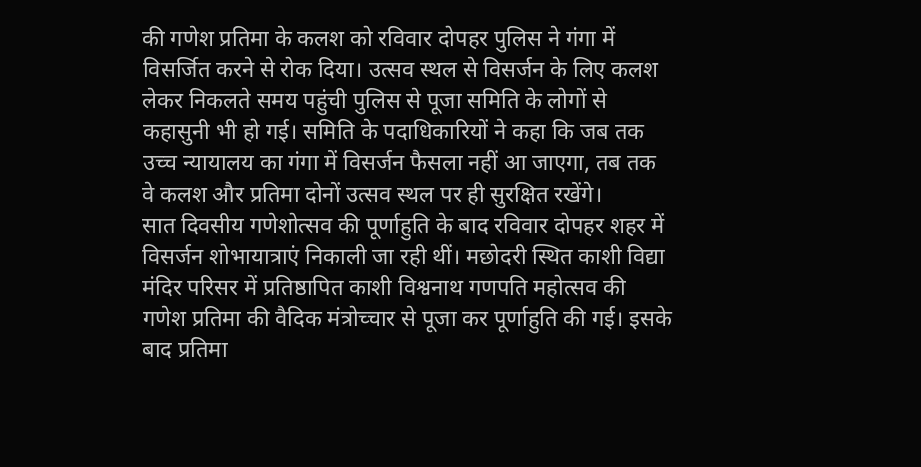की गणेश प्रतिमा के कलश को रविवार दोपहर पुलिस ने गंगा में विसर्जित करने से रोक दिया। उत्सव स्थल से विसर्जन के लिए कलश लेकर निकलते समय पहुंची पुलिस से पूजा समिति के लोगों से कहासुनी भी हो गई। समिति के पदाधिकारियों ने कहा कि जब तक उच्च न्यायालय का गंगा में विसर्जन फैसला नहीं आ जाएगा, तब तक वे कलश और प्रतिमा दोनों उत्सव स्थल पर ही सुरक्षित रखेंगे।
सात दिवसीय गणेशोत्सव की पूर्णाहुति के बाद रविवार दोपहर शहर में विसर्जन शोभायात्राएं निकाली जा रही थीं। मछोदरी स्थित काशी विद्या मंदिर परिसर में प्रतिष्ठापित काशी विश्वनाथ गणपति महोत्सव की गणेश प्रतिमा की वैदिक मंत्रोच्चार से पूजा कर पूर्णाहुति की गई। इसके बाद प्रतिमा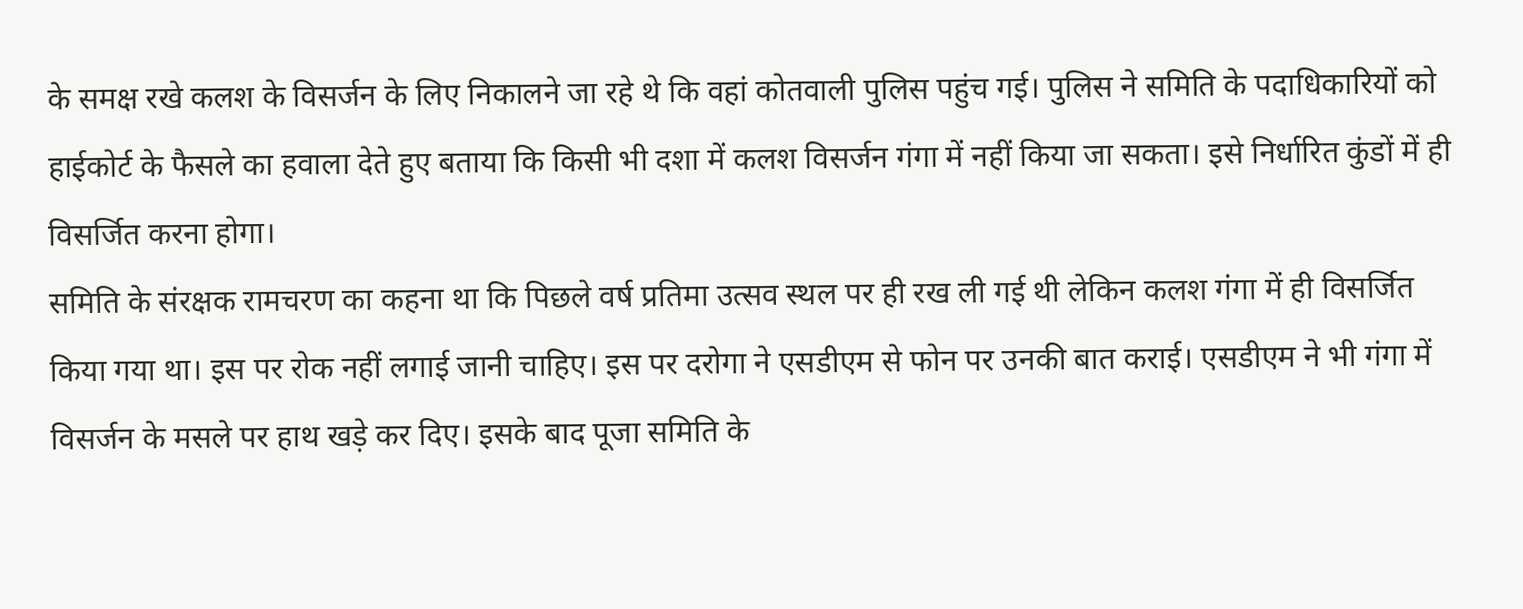के समक्ष रखे कलश के विसर्जन के लिए निकालने जा रहे थे कि वहां कोतवाली पुलिस पहुंच गई। पुलिस ने समिति के पदाधिकारियों को हाईकोर्ट के फैसले का हवाला देते हुए बताया कि किसी भी दशा में कलश विसर्जन गंगा में नहीं किया जा सकता। इसे निर्धारित कुंडों में ही विसर्जित करना होगा।
समिति के संरक्षक रामचरण का कहना था कि पिछले वर्ष प्रतिमा उत्सव स्थल पर ही रख ली गई थी लेकिन कलश गंगा में ही विसर्जित किया गया था। इस पर रोक नहीं लगाई जानी चाहिए। इस पर दरोगा ने एसडीएम से फोन पर उनकी बात कराई। एसडीएम ने भी गंगा में विसर्जन के मसले पर हाथ खड़े कर दिए। इसके बाद पूजा समिति के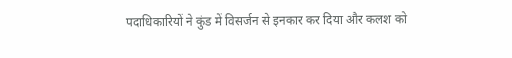पदाधिकारियों ने कुंड में विसर्जन से इनकार कर दिया और कलश को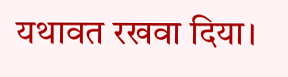यथावत रखवा दिया।